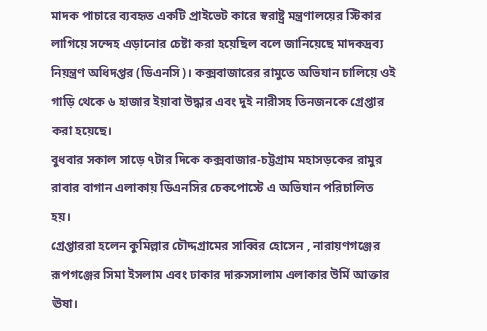মাদক পাচারে ব্যবহৃত একটি প্রাইভেট কারে স্বরাষ্ট্র মন্ত্রণালয়ের স্টিকার লাগিয়ে সন্দেহ এড়ানোর চেষ্টা করা হয়েছিল বলে জানিয়েছে মাদকদ্রব্য নিয়ন্ত্রণ অধিদপ্তর (ডিএনসি)। কক্সবাজারের রামুতে অভিযান চালিয়ে ওই গাড়ি থেকে ৬ হাজার ইয়াবা উদ্ধার এবং দুই নারীসহ তিনজনকে গ্রেপ্তার করা হয়েছে।
বুধবার সকাল সাড়ে ৭টার দিকে কক্সবাজার-চট্টগ্রাম মহাসড়কের রামুর রাবার বাগান এলাকায় ডিএনসির চেকপোস্টে এ অভিযান পরিচালিত হয়।
গ্রেপ্তাররা হলেন কুমিল্লার চৌদ্দগ্রামের সাব্বির হোসেন , নারায়ণগঞ্জের রূপগঞ্জের সিমা ইসলাম এবং ঢাকার দারুসসালাম এলাকার উর্মি আক্তার ঊষা।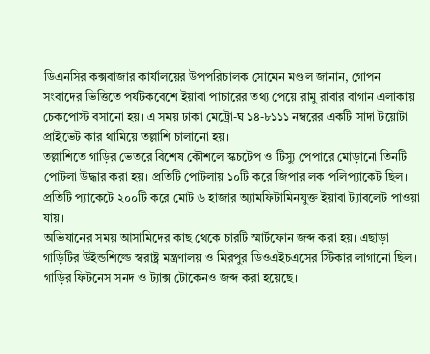ডিএনসির কক্সবাজার কার্যালয়ের উপপরিচালক সোমেন মণ্ডল জানান, গোপন সংবাদের ভিত্তিতে পর্যটকবেশে ইয়াবা পাচারের তথ্য পেয়ে রামু রাবার বাগান এলাকায় চেকপোস্ট বসানো হয়। এ সময় ঢাকা মেট্রো-ঘ ১৪-৮১১১ নম্বরের একটি সাদা টয়োটা প্রাইভেট কার থামিয়ে তল্লাশি চালানো হয়।
তল্লাশিতে গাড়ির ভেতরে বিশেষ কৌশলে স্কচটেপ ও টিস্যু পেপারে মোড়ানো তিনটি পোটলা উদ্ধার করা হয়। প্রতিটি পোটলায় ১০টি করে জিপার লক পলিপ্যাকেট ছিল। প্রতিটি প্যাকেটে ২০০টি করে মোট ৬ হাজার অ্যামফিটামিনযুক্ত ইয়াবা ট্যাবলেট পাওয়া যায়।
অভিযানের সময় আসামিদের কাছ থেকে চারটি স্মার্টফোন জব্দ করা হয়। এছাড়া গাড়িটির উইন্ডশিল্ডে স্বরাষ্ট্র মন্ত্রণালয় ও মিরপুর ডিওএইচএসের স্টিকার লাগানো ছিল। গাড়ির ফিটনেস সনদ ও ট্যাক্স টোকেনও জব্দ করা হয়েছে।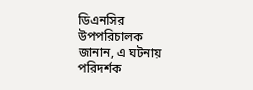ডিএনসির উপপরিচালক জানান, এ ঘটনায় পরিদর্শক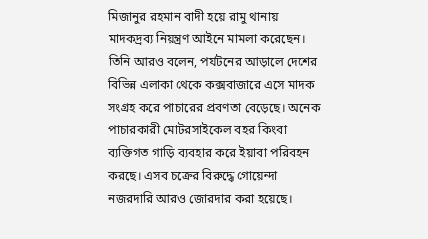মিজানুর রহমান বাদী হয়ে রামু থানায় মাদকদ্রব্য নিয়ন্ত্রণ আইনে মামলা করেছেন।
তিনি আরও বলেন, পর্যটনের আড়ালে দেশের বিভিন্ন এলাকা থেকে কক্সবাজারে এসে মাদক সংগ্রহ করে পাচারের প্রবণতা বেড়েছে। অনেক পাচারকারী মোটরসাইকেল বহর কিংবা ব্যক্তিগত গাড়ি ব্যবহার করে ইয়াবা পরিবহন করছে। এসব চক্রের বিরুদ্ধে গোয়েন্দা নজরদারি আরও জোরদার করা হয়েছে।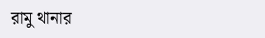রামু থানার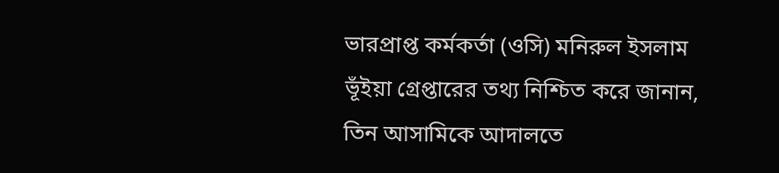ভারপ্রাপ্ত কর্মকর্তা (ওসি) মনিরুল ইসলাম ভূঁইয়া গ্রেপ্তারের তথ্য নিশ্চিত করে জানান, তিন আসামিকে আদালতে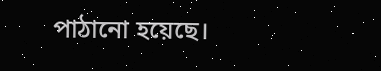পাঠানো হয়েছে।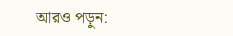আরও পড়ুন: